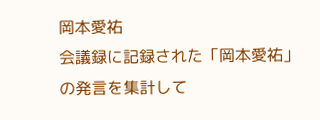岡本愛祐
会議録に記録された「岡本愛祐」の発言を集計して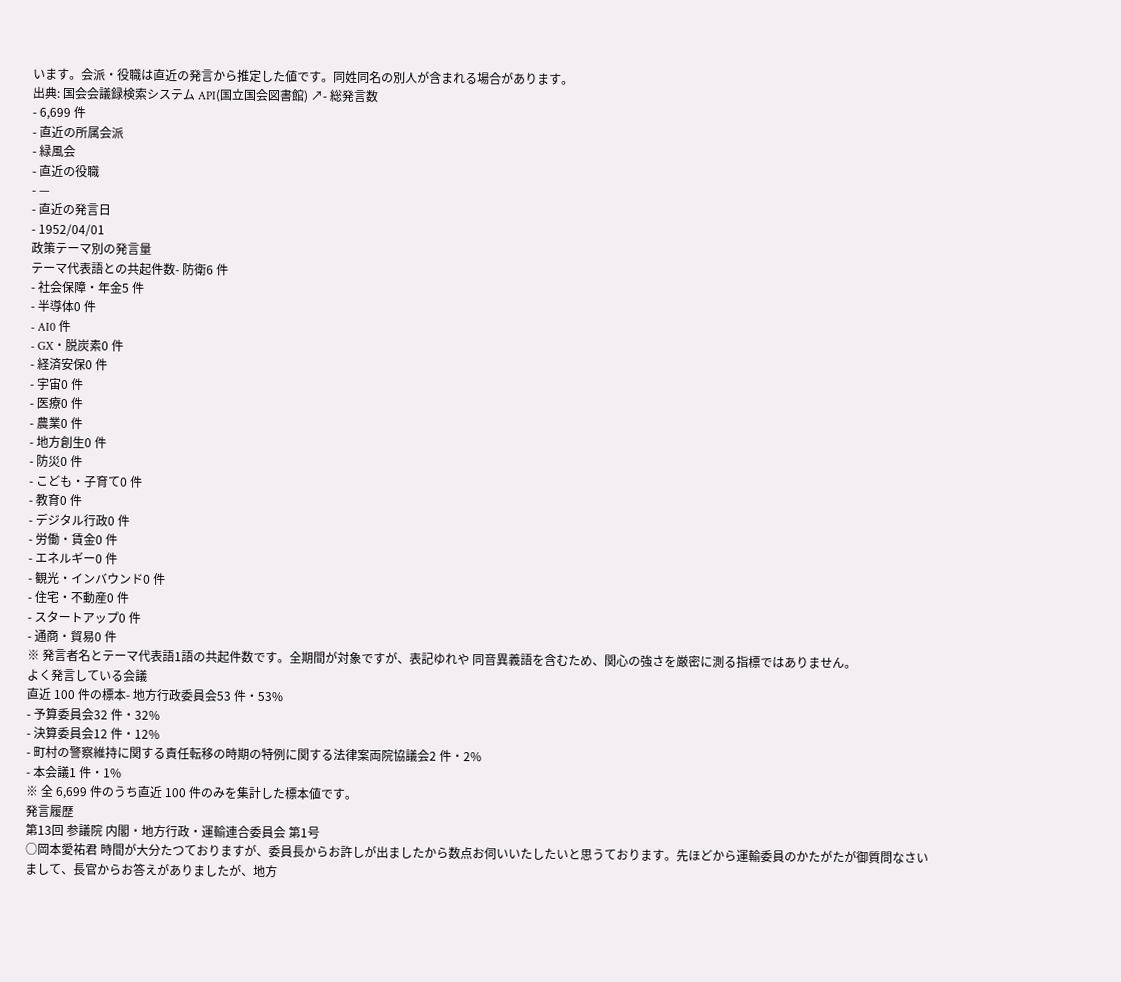います。会派・役職は直近の発言から推定した値です。同姓同名の別人が含まれる場合があります。
出典: 国会会議録検索システム API(国立国会図書館) ↗- 総発言数
- 6,699 件
- 直近の所属会派
- 緑風会
- 直近の役職
- —
- 直近の発言日
- 1952/04/01
政策テーマ別の発言量
テーマ代表語との共起件数- 防衛6 件
- 社会保障・年金5 件
- 半導体0 件
- AI0 件
- GX・脱炭素0 件
- 経済安保0 件
- 宇宙0 件
- 医療0 件
- 農業0 件
- 地方創生0 件
- 防災0 件
- こども・子育て0 件
- 教育0 件
- デジタル行政0 件
- 労働・賃金0 件
- エネルギー0 件
- 観光・インバウンド0 件
- 住宅・不動産0 件
- スタートアップ0 件
- 通商・貿易0 件
※ 発言者名とテーマ代表語1語の共起件数です。全期間が対象ですが、表記ゆれや 同音異義語を含むため、関心の強さを厳密に測る指標ではありません。
よく発言している会議
直近 100 件の標本- 地方行政委員会53 件・53%
- 予算委員会32 件・32%
- 決算委員会12 件・12%
- 町村の警察維持に関する責任転移の時期の特例に関する法律案両院協議会2 件・2%
- 本会議1 件・1%
※ 全 6,699 件のうち直近 100 件のみを集計した標本値です。
発言履歴
第13回 参議院 内閣・地方行政・運輸連合委員会 第1号
○岡本愛祐君 時間が大分たつておりますが、委員長からお許しが出ましたから数点お伺いいたしたいと思うております。先ほどから運輸委員のかたがたが御質問なさいまして、長官からお答えがありましたが、地方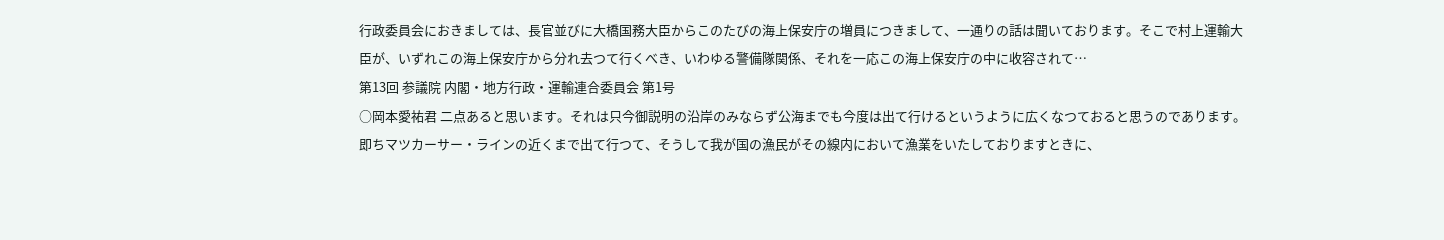行政委員会におきましては、長官並びに大橋国務大臣からこのたびの海上保安庁の増員につきまして、一通りの話は聞いております。そこで村上運輸大臣が、いずれこの海上保安庁から分れ去つて行くべき、いわゆる警備隊関係、それを一応この海上保安庁の中に收容されて…
第13回 参議院 内閣・地方行政・運輸連合委員会 第1号
○岡本愛祐君 二点あると思います。それは只今御説明の沿岸のみならず公海までも今度は出て行けるというように広くなつておると思うのであります。即ちマツカーサー・ラインの近くまで出て行つて、そうして我が国の漁民がその線内において漁業をいたしておりますときに、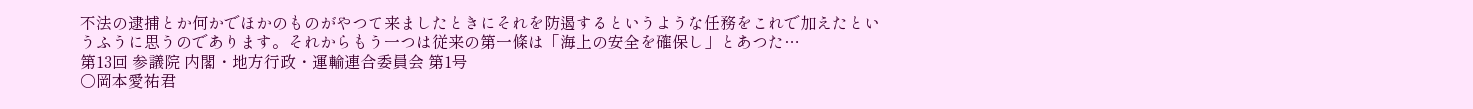不法の逮捕とか何かでほかのものがやつて来ましたときにそれを防遏するというような任務をこれで加えたというふうに思うのであります。それからもう一つは従来の第一條は「海上の安全を確保し」とあつた…
第13回 参議院 内閣・地方行政・運輸連合委員会 第1号
○岡本愛祐君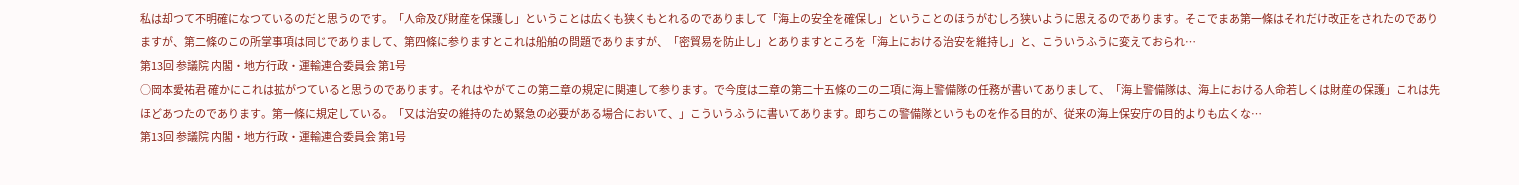私は却つて不明確になつているのだと思うのです。「人命及び財産を保護し」ということは広くも狭くもとれるのでありまして「海上の安全を確保し」ということのほうがむしろ狭いように思えるのであります。そこでまあ第一條はそれだけ改正をされたのでありますが、第二條のこの所掌事項は同じでありまして、第四條に参りますとこれは船舶の問題でありますが、「密貿易を防止し」とありますところを「海上における治安を維持し」と、こういうふうに変えておられ…
第13回 参議院 内閣・地方行政・運輸連合委員会 第1号
○岡本愛祐君 確かにこれは拡がつていると思うのであります。それはやがてこの第二章の規定に関連して参ります。で今度は二章の第二十五條の二の二項に海上警備隊の任務が書いてありまして、「海上警備隊は、海上における人命若しくは財産の保護」これは先ほどあつたのであります。第一條に規定している。「又は治安の維持のため緊急の必要がある場合において、」こういうふうに書いてあります。即ちこの警備隊というものを作る目的が、従来の海上保安庁の目的よりも広くな…
第13回 参議院 内閣・地方行政・運輸連合委員会 第1号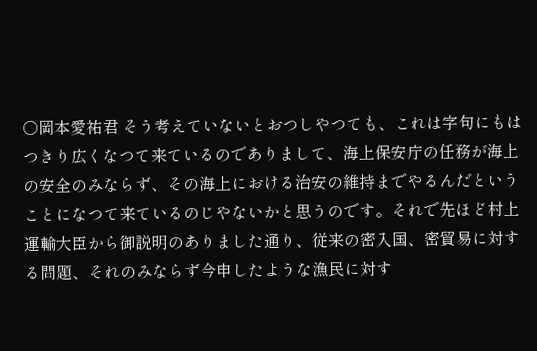○岡本愛祐君 そう考えていないとおつしやつても、これは字句にもはつきり広くなつて来ているのでありまして、海上保安庁の任務が海上の安全のみならず、その海上における治安の維持までやるんだということになつて来ているのじやないかと思うのです。それで先ほど村上運輸大臣から御説明のありました通り、従来の密入国、密貿易に対する問題、それのみならず今申したような漁民に対す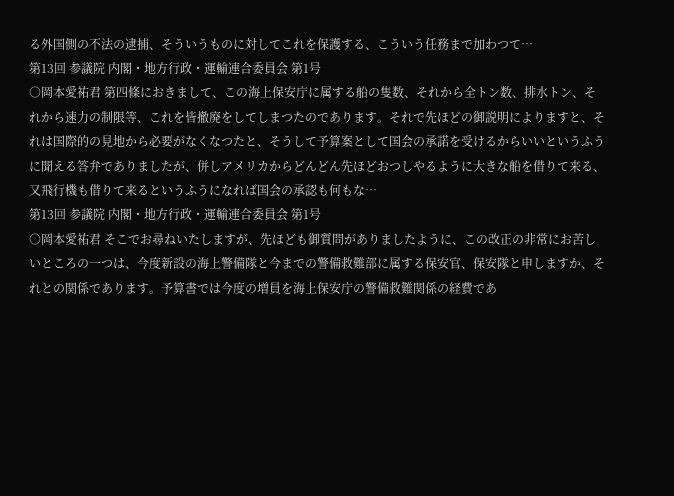る外国側の不法の逮捕、そういうものに対してこれを保護する、こういう任務まで加わつて…
第13回 参議院 内閣・地方行政・運輸連合委員会 第1号
○岡本愛祐君 第四條におきまして、この海上保安庁に属する船の隻数、それから全トン数、排水トン、それから速力の制限等、これを皆撤廃をしてしまつたのであります。それで先ほどの御説明によりますと、それは国際的の見地から必要がなくなつたと、そうして予算案として国会の承諾を受けるからいいというふうに聞える答弁でありましたが、併しアメリカからどんどん先ほどおつしやるように大きな船を借りて来る、又飛行機も借りて来るというふうになれば国会の承認も何もな…
第13回 参議院 内閣・地方行政・運輸連合委員会 第1号
○岡本愛祐君 そこでお尋ねいたしますが、先ほども御質問がありましたように、この改正の非常にお苦しいところの一つは、今度新設の海上警備隊と今までの警備救難部に属する保安官、保安隊と申しますか、それとの関係であります。予算書では今度の増員を海上保安庁の警備救難関係の経費であ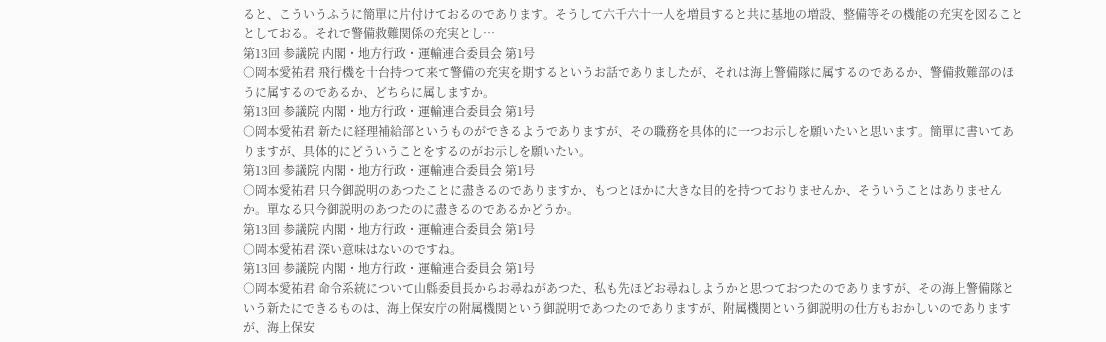ると、こういうふうに簡單に片付けておるのであります。そうして六千六十一人を増員すると共に基地の増設、整備等その機能の充実を図ることとしておる。それで警備救難関係の充実とし…
第13回 参議院 内閣・地方行政・運輸連合委員会 第1号
○岡本愛祐君 飛行機を十台持つて来て警備の充実を期するというお話でありましたが、それは海上警備隊に属するのであるか、警備救難部のほうに属するのであるか、どちらに属しますか。
第13回 参議院 内閣・地方行政・運輸連合委員会 第1号
○岡本愛祐君 新たに経理補給部というものができるようでありますが、その職務を具体的に一つお示しを願いたいと思います。簡單に書いてありますが、具体的にどういうことをするのがお示しを願いたい。
第13回 参議院 内閣・地方行政・運輸連合委員会 第1号
○岡本愛祐君 只今御説明のあつたことに盡きるのでありますか、もつとほかに大きな目的を持つておりませんか、そういうことはありませんか。單なる只今御説明のあつたのに盡きるのであるかどうか。
第13回 参議院 内閣・地方行政・運輸連合委員会 第1号
○岡本愛祐君 深い意味はないのですね。
第13回 参議院 内閣・地方行政・運輸連合委員会 第1号
○岡本愛祐君 命令系統について山縣委員長からお尋ねがあつた、私も先ほどお尋ねしようかと思つておつたのでありますが、その海上警備隊という新たにできるものは、海上保安庁の附属機関という御説明であつたのでありますが、附属機関という御説明の仕方もおかしいのでありますが、海上保安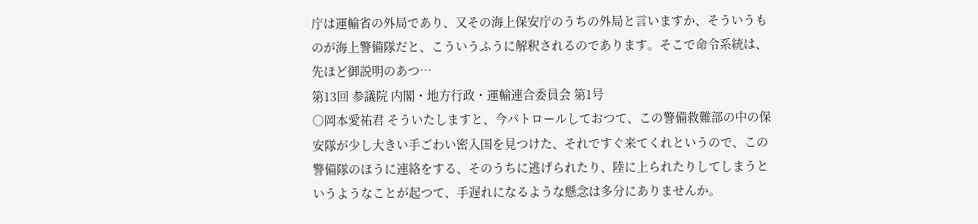庁は運輸省の外局であり、又その海上保安庁のうちの外局と言いますか、そういうものが海上警備隊だと、こういうふうに解釈されるのであります。そこで命令系統は、先ほど御説明のあつ…
第13回 参議院 内閣・地方行政・運輸連合委員会 第1号
○岡本愛祐君 そういたしますと、今パトロールしておつて、この警備救難部の中の保安隊が少し大きい手ごわい密入国を見つけた、それですぐ来てくれというので、この警備隊のほうに連絡をする、そのうちに逃げられたり、陸に上られたりしてしまうというようなことが起つて、手遅れになるような懸念は多分にありませんか。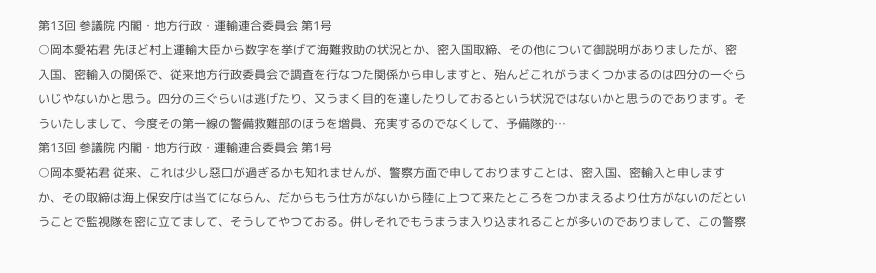第13回 参議院 内閣・地方行政・運輸連合委員会 第1号
○岡本愛祐君 先ほど村上運輸大臣から数字を挙げて海難救助の状況とか、密入国取締、その他について御説明がありましたが、密入国、密輸入の関係で、従来地方行政委員会で調査を行なつた関係から申しますと、殆んどこれがうまくつかまるのは四分の一ぐらいじやないかと思う。四分の三ぐらいは逃げたり、又うまく目的を達したりしておるという状況ではないかと思うのであります。そういたしまして、今度その第一線の警備救難部のほうを増員、充実するのでなくして、予備隊的…
第13回 参議院 内閣・地方行政・運輸連合委員会 第1号
○岡本愛祐君 従来、これは少し惡口が過ぎるかも知れませんが、警察方面で申しておりますことは、密入国、密輸入と申しますか、その取締は海上保安庁は当てにならん、だからもう仕方がないから陸に上つて来たところをつかまえるより仕方がないのだということで監視隊を密に立てまして、そうしてやつておる。併しそれでもうまうま入り込まれることが多いのでありまして、この警察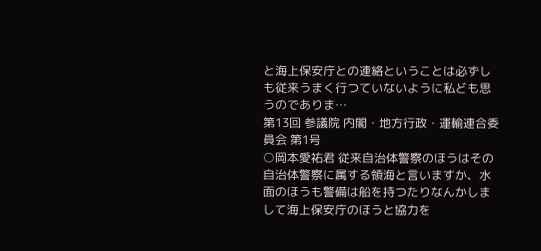と海上保安庁との連絡ということは必ずしも従来うまく行つていないように私ども思うのでありま…
第13回 参議院 内閣・地方行政・運輸連合委員会 第1号
○岡本愛祐君 従来自治体警察のほうはその自治体警察に属する領海と言いますか、水面のほうも警備は船を持つたりなんかしまして海上保安庁のほうと協力を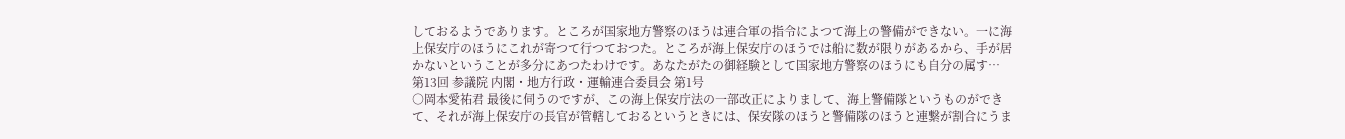しておるようであります。ところが国家地方警察のほうは連合軍の指令によつて海上の警備ができない。一に海上保安庁のほうにこれが寄つて行つておつた。ところが海上保安庁のほうでは船に数が限りがあるから、手が居かないということが多分にあつたわけです。あなたがたの御経験として国家地方警察のほうにも自分の属す…
第13回 参議院 内閣・地方行政・運輸連合委員会 第1号
○岡本愛祐君 最後に伺うのですが、この海上保安庁法の一部改正によりまして、海上警備隊というものができて、それが海上保安庁の長官が管轄しておるというときには、保安隊のほうと警備隊のほうと連繋が割合にうま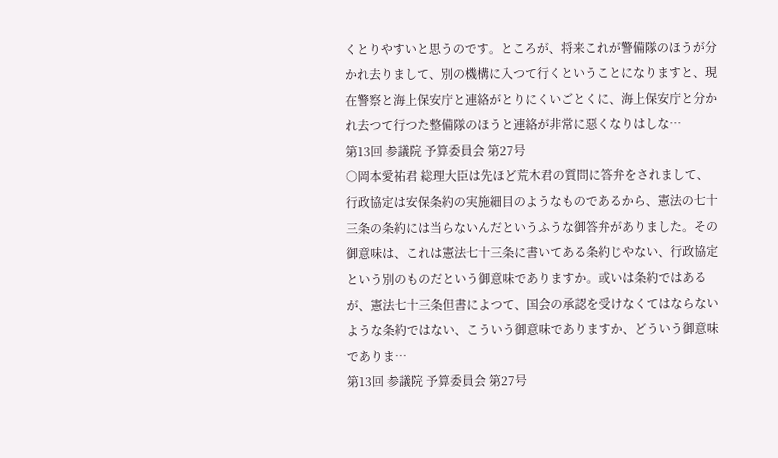くとりやすいと思うのです。ところが、将来これが警備隊のほうが分かれ去りまして、別の機構に入つて行くということになりますと、現在警察と海上保安庁と連絡がとりにくいごとくに、海上保安庁と分かれ去つて行つた整備隊のほうと連絡が非常に惡くなりはしな…
第13回 参議院 予算委員会 第27号
○岡本愛祐君 総理大臣は先ほど荒木君の質問に答弁をされまして、行政協定は安保条約の実施細目のようなものであるから、憲法の七十三条の条約には当らないんだというふうな御答弁がありました。その御意味は、これは憲法七十三条に書いてある条約じやない、行政協定という別のものだという御意味でありますか。或いは条約ではあるが、憲法七十三条但書によつて、国会の承認を受けなくてはならないような条約ではない、こういう御意味でありますか、どういう御意味でありま…
第13回 参議院 予算委員会 第27号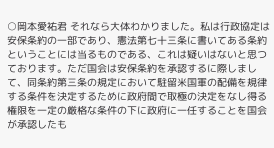○岡本愛祐君 それなら大体わかりました。私は行政協定は安保条約の一部であり、憲法第七十三条に書いてある条約ということには当るものである、これは疑いはないと思つております。ただ国会は安保条約を承認するに際しまして、同条約第三条の規定において駐留米国軍の配備を規律する条件を決定するために政府間で取極の決定をなし得る権限を一定の厳格な条件の下に政府に一任することを国会が承認したも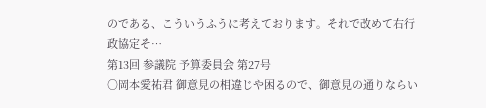のである、こういうふうに考えております。それで改めて右行政協定そ…
第13回 参議院 予算委員会 第27号
○岡本愛祐君 御意見の相違じや困るので、御意見の通りならい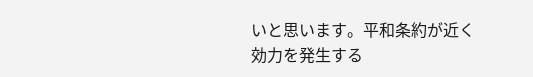いと思います。平和条約が近く効力を発生する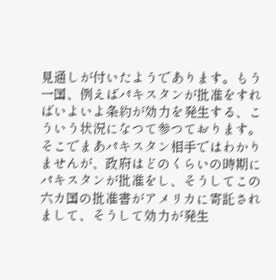見通しが付いたようであります。もう一国、例えばパキスタンが批准をすればいよいよ条約が効力を発生する、こういう状況になつて参つております。そこでまあパキスタン相手ではわかりませんが、政府はどのくらいの時期にパキスタンが批准をし、そうしてこの六カ国の批准書がアメリカに寄託されまして、そうして効力が発生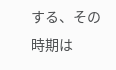する、その時期は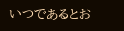いつであるとお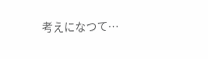考えになつて…